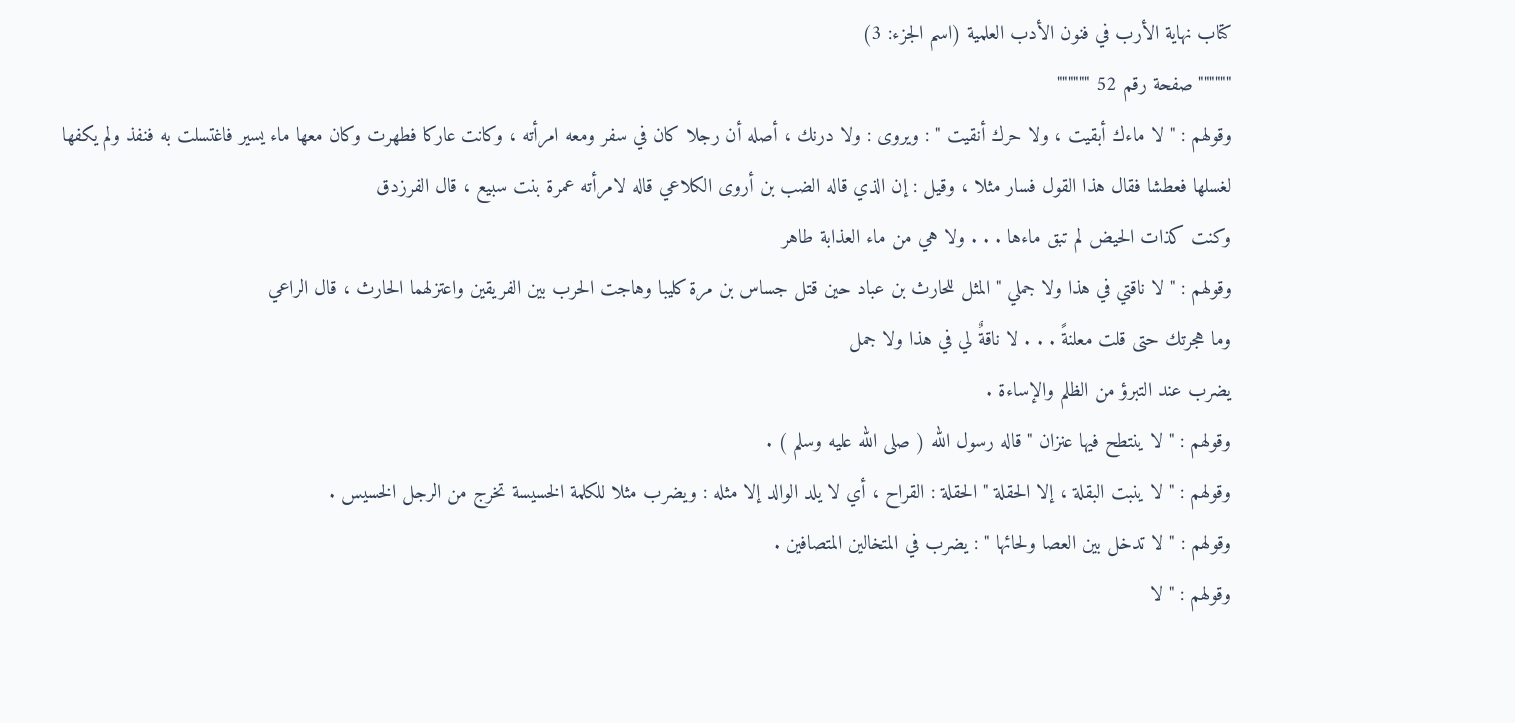كتاب نهاية الأرب في فنون الأدب العلمية (اسم الجزء: 3)
"""""" صفحة رقم 52 """"""
وقولهم : " لا ماءك أبقيت ، ولا حرك أنقيت " : ويروى : ولا درنك ، أصله أن رجلا كان في سفر ومعه امرأته ، وكانت عاركا فطهرت وكان معها ماء يسير فاغتسلت به فنفذ ولم يكفها لغسلها فعطشا فقال هذا القول فسار مثلا ، وقيل : إن الذي قاله الضب بن أروى الكلاعي قاله لامرأته عمرة بنت سبيع ، قال الفرزدق
وكنت كذات الحيض لم تبق ماءها . . . ولا هي من ماء العذابة طاهر
وقولهم : " لا ناقتي في هذا ولا جملي " المثل للحارث بن عباد حين قتل جساس بن مرة كليبا وهاجت الحرب بين الفريقين واعتزلهما الحارث ، قال الراعي
وما هجرتك حتى قلت معلنةً . . . لا ناقةٌ لي في هذا ولا جمل
يضرب عند التبرؤ من الظلم والإساءة .
وقولهم : " لا ينتطح فيها عنزان " قاله رسول الله ( صلى الله عليه وسلم ) .
وقولهم : " لا ينبت البقلة ، إلا الحقلة " الحقلة : القراح ، أي لا يلد الوالد إلا مثله : ويضرب مثلا للكلمة الخسيسة تخرج من الرجل الخسيس .
وقولهم : " لا تدخل بين العصا ولحائها " : يضرب في المتخالين المتصافين .
وقولهم : " لا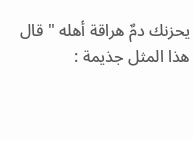يحزنك دمٌ هراقة أهله " قال هذا المثل جذيمة :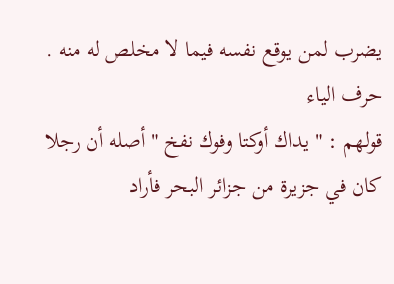يضرب لمن يوقع نفسه فيما لا مخلص له منه .
حرف الياء
قولهم : " يداك أوكتا وفوك نفخ " أصله أن رجلا كان في جزيرة من جزائر البحر فأراد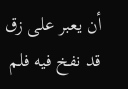أن يعبر على زق قد نفخ فيه فلم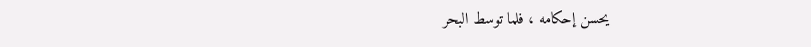يحسن إحكامه ، فلما توسط البحر